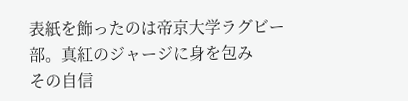表紙を飾ったのは帝京大学ラグビー部。真紅のジャージに身を包み
その自信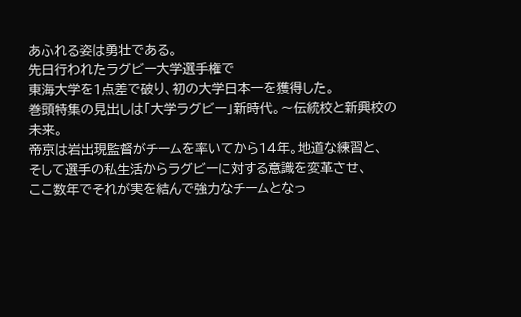あふれる姿は勇壮である。
先日行われたラグビー大学選手権で
東海大学を1点差で破り、初の大学日本一を獲得した。
巻頭特集の見出しは「大学ラグビー」新時代。〜伝統校と新興校の未来。
帝京は岩出現監督がチームを率いてから14年。地道な練習と、
そして選手の私生活からラグビーに対する意識を変革させ、
ここ数年でそれが実を結んで強力なチームとなっ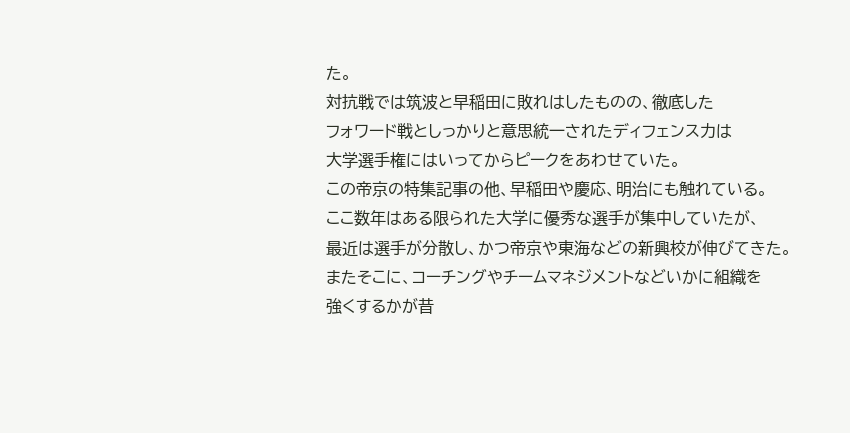た。
対抗戦では筑波と早稲田に敗れはしたものの、徹底した
フォワード戦としっかりと意思統一されたディフェンス力は
大学選手権にはいってからピークをあわせていた。
この帝京の特集記事の他、早稲田や慶応、明治にも触れている。
ここ数年はある限られた大学に優秀な選手が集中していたが、
最近は選手が分散し、かつ帝京や東海などの新興校が伸びてきた。
またそこに、コーチングやチームマネジメントなどいかに組織を
強くするかが昔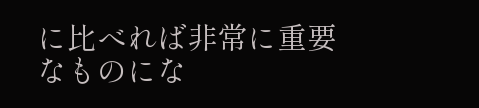に比べれば非常に重要なものにな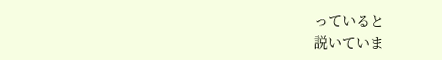っていると
説いていま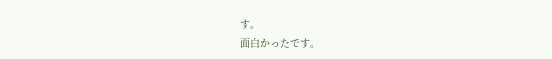す。
面白かったです。